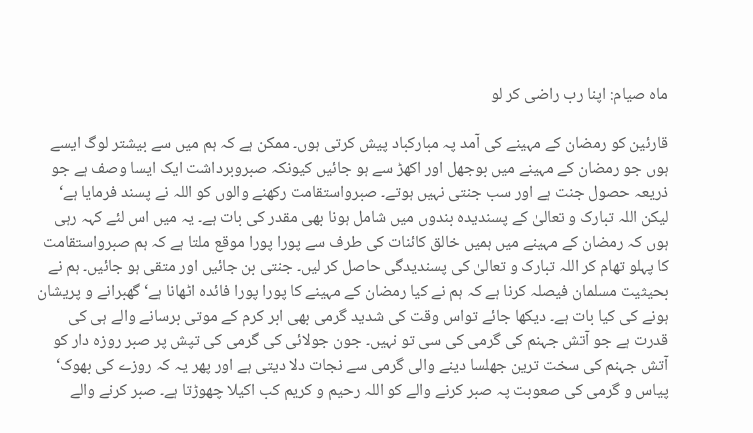ماہ صیام: اپنا رب راضی کر لو

قارئین کو رمضان کے مہینے کی آمد پہ مبارکباد پیش کرتی ہوں۔ ممکن ہے کہ ہم میں سے بیشتر لوگ ایسے ہوں جو رمضان کے مہینے میں بوجھل اور اکھڑ سے ہو جائیں کیونکہ صبروبرداشت ایک ایسا وصف ہے جو ذریعہ حصول جنت ہے اور سب جنتی نہیں ہوتے۔ صبرواستقامت رکھنے والوں کو اللہ نے پسند فرمایا ہے‘ لیکن اللہ تبارک و تعالیٰ کے پسندیدہ بندوں میں شامل ہونا بھی مقدر کی بات ہے۔ یہ میں اس لئے کہہ رہی ہوں کہ رمضان کے مہینے میں ہمیں خالق کائنات کی طرف سے پورا پورا موقع ملتا ہے کہ ہم صبرواستقامت کا پہلو تھام کر اللہ تبارک و تعالیٰ کی پسندیدگی حاصل کر لیں۔ جنتی بن جائیں اور متقی ہو جائیں۔ ہم نے بحیثیت مسلمان فیصلہ کرنا ہے کہ ہم نے کیا رمضان کے مہینے کا پورا پورا فائدہ اٹھانا ہے‘ گھبرانے و پریشان ہونے کی کیا بات ہے۔ دیکھا جائے تواس وقت کی شدید گرمی بھی ابر کرم کے موتی برسانے والے ہی کی قدرت ہے جو آتش جہنم کی گرمی کی سی تو نہیں۔ جون جولائی کی گرمی کی تپش پر صبر روزہ دار کو آتش جہنم کی سخت ترین جھلسا دینے والی گرمی سے نجات دلا دیتی ہے اور پھر یہ کہ روزے کی بھوک‘ پیاس و گرمی کی صعوبت پہ صبر کرنے والے کو اللہ رحیم و کریم کب اکیلا چھوڑتا ہے۔ صبر کرنے والے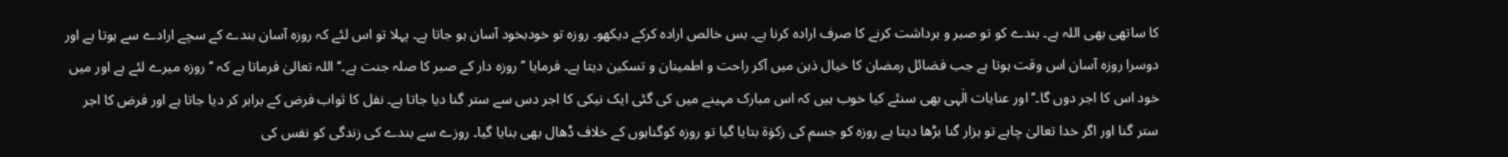کا ساتھی بھی اللہ ہے۔ بندے کو تو صبر و برداشت کرنے کا صرف ارادہ کرنا ہے۔ بس خالص ارادہ کرکے دیکھو۔ روزہ تو خودبخود آسان ہو جاتا ہے۔ پہلا تو اس لئے کہ روزہ آسان بندے کے سچے ارادے سے ہوتا ہے اور دوسرا روزہ آسان اس وقت ہوتا ہے جب فضائل رمضان کا خیال ذہن میں آکر راحت و اطمینان و تسکین دیتا ہے۔ فرمایا ’’روزہ دار کے صبر کا صلہ جنت ہے۔‘‘ اللہ تعالیٰ فرماتا ہے کہ ’’روزہ میرے لئے ہے اور میں خود اس کا اجر دوں گا۔‘‘ اور عنایات الٰہی بھی سنئے کیا خوب ہیں کہ اس مبارک مہینے میں کی گئی ایک نیکی کا اجر دس سے ستر گنا دیا جاتا ہے۔ نفل کا ثواب فرض کے برابر کر دیا جاتا ہے اور فرض کا اجر ستر گنا اور اگر خدا تعالیٰ چاہے تو ہزار گنا بڑھا دیتا ہے روزہ کو جسم کی زکوٰۃ بتایا گیا تو روزہ کوگناہوں کے خلاف ڈھال بھی بنایا گیا۔ روزے سے بندے کی زندگی کو نفس کی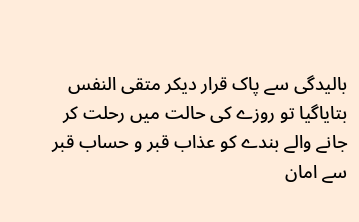بالیدگی سے پاک قرار دیکر متقی النفس بتایاگیا تو روزے کی حالت میں رحلت کر جانے والے بندے کو عذاب قبر و حساب قبر سے امان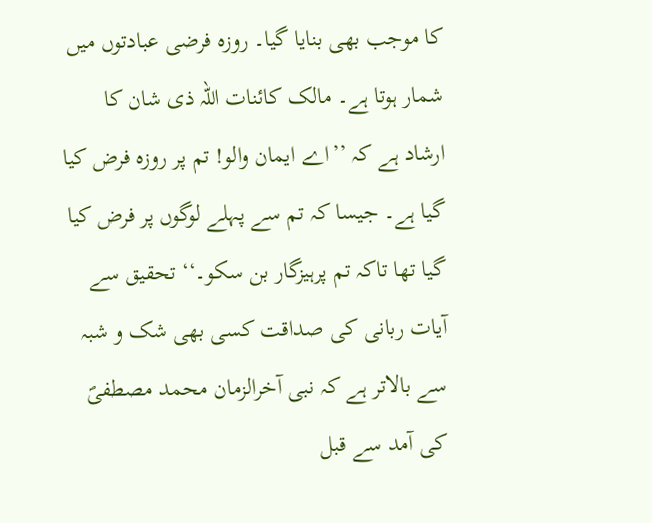کا موجب بھی بنایا گیا۔ روزہ فرضی عبادتوں میں شمار ہوتا ہے۔ مالک کائنات اللہ ذی شان کا ارشاد ہے کہ ’’اے ایمان والو! تم پر روزہ فرض کیا گیا ہے۔ جیسا کہ تم سے پہلے لوگوں پر فرض کیا گیا تھا تاکہ تم پرہیزگار بن سکو۔‘‘ تحقیق سے آیات ربانی کی صداقت کسی بھی شک و شبہ سے بالاتر ہے کہ نبی آخرالزمان محمد مصطفیؐ کی آمد سے قبل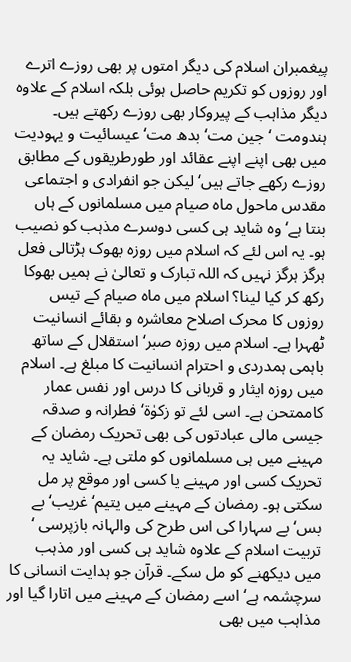پیغمبران اسلام کی دیگر امتوں پر بھی روزے اترے اور روزوں کو تکریم حاصل ہوئی بلکہ اسلام کے علاوہ دیگر مذاہب کے پیروکار بھی روزے رکھتے ہیں۔ ہندومت ‘جین مت‘ بدھ مت‘ عیسائیت و یہودیت میں بھی اپنے اپنے عقائد اور طورطریقوں کے مطابق روزے رکھے جاتے ہیں‘ لیکن جو انفرادی و اجتماعی مقدس ماحول ماہ صیام میں مسلمانوں کے ہاں بنتا ہے‘ وہ شاید ہی کسی دوسرے مذہب کو نصیب ہو۔ یہ اس لئے کہ اسلام میں روزہ بھوک ہڑتالی فعل ہرگز ہرگز نہیں کہ اللہ تبارک و تعالیٰ نے ہمیں بھوکا رکھ کر کیا لینا؟ اسلام میں ماہ صیام کے تیس روزوں کا محرک اصلاح معاشرہ و بقائے انسانیت ٹھہرا ہے۔ اسلام میں روزہ صبر‘ استقلال کے ساتھ باہمی ہمدردی و احترام انسانیت کا مبلغ ہے۔ اسلام میں روزہ ایثار و قربانی کا درس اور نفس عمار کاممتحن ہے۔ اسی لئے تو زکوٰۃ‘ فطرانہ و صدقہ جیسی مالی عبادتوں کی بھی تحریک رمضان کے مہینے میں ہی مسلمانوں کو ملتی ہے۔ شاید یہ تحریک کسی اور مہینے یا کسی اور موقع پر مل سکتی ہو۔ رمضان کے مہینے میں یتیم‘ غریب‘بے بس‘ بے سہارا کی اس طرح کی والہانہ بازپرسی ‘ تربیت اسلام کے علاوہ شاید ہی کسی اور مذہب میں دیکھنے کو مل سکے۔ قرآن جو ہدایت انسانی کا سرچشمہ ہے‘ اسے رمضان کے مہینے میں اتارا گیا اور مذاہب میں بھی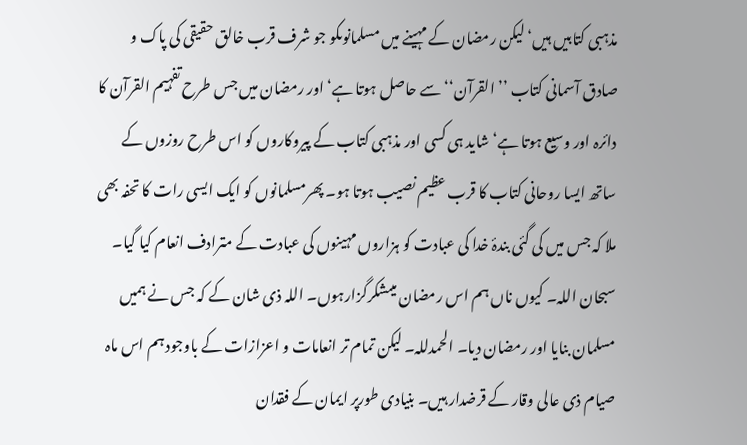مذہبی کتابیں ہیں‘ لیکن رمضان کے مہینے میں مسلمانوںکو جو شرف قرب خالق حقیقی کی پاک و صادق آسمانی کتاب ’’القرآن‘‘ سے حاصل ہوتا ہے‘ اور رمضان میں جس طرح تفہیم القرآن کا دائرہ اور وسیع ہوتا ہے‘ شاید ہی کسی اور مذہبی کتاب کے پیروکاروں کو اس طرح روزوں کے ساتھ ایسا روحانی کتاب کا قرب عظیم نصیب ہوتا ہو۔ پھرمسلمانوں کو ایک ایسی رات کا تحفہ بھی ملا کہ جس میں کی گئی بندۂ خدا کی عبادت کو ہزاروں مہینوں کی عبادت کے مترادف انعام کیا گیا۔ سبحان اللہ۔ کیوں ناں ہم اس رمضان میںشکرگزارہوں۔ اللہ ذی شان کے کہ جس نے ہمیں مسلمان بنایا اور رمضان دیا۔ الحمدللہ۔ لیکن تمام تر انعامات و اعزازات کے باوجود ہم اس ماہ صیام ذی عالی وقار کے قرضدار ہیں۔ بنیادی طورپر ایمان کے فقدان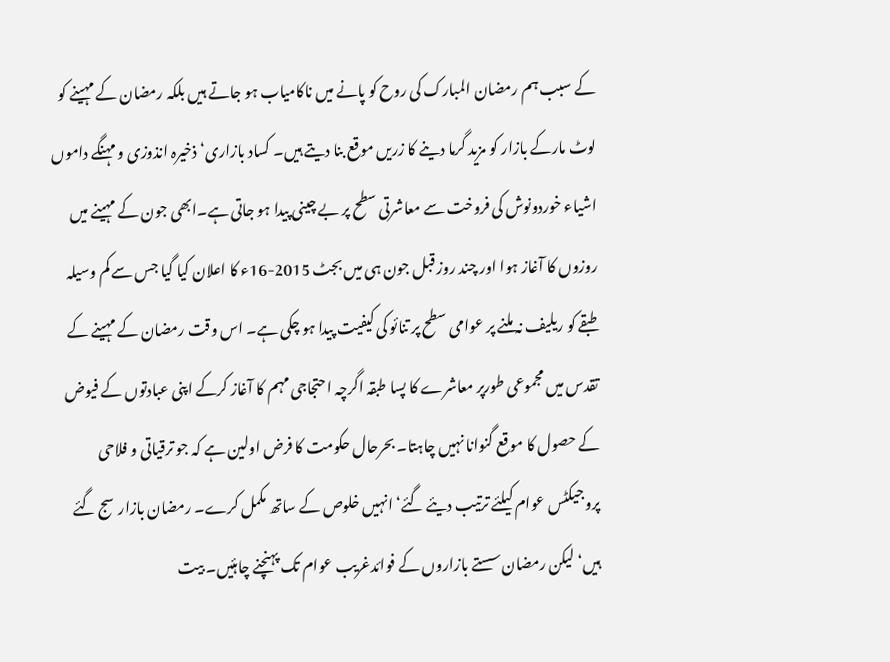کے سبب ہم رمضان المبارک کی روح کو پانے میں ناکامیاب ہو جاتے ہیں بلکہ رمضان کے مہینے کو لوٹ مارکے بازار کو مزید گرما دینے کا زریں موقع بنا دیتے ہیں۔ کساد بازاری‘ ذخیرہ انذوزی و مہنگے داموں اشیاء خوردونوش کی فروخت سے معاشرتی سطح پر بے چینی پیدا ہو جاتی ہے۔ابھی جون کے مہینے میں روزوں کا آغاز ہوا اور چند روز قبل جون ہی میں بجٹ 2015-16ء کا اعلان کیا گیا جس سے کم وسیلہ طبقے کو ریلیف نہ ملنے پر عوامی سطح پر تنائو کی کیفیت پیدا ہو چکی ہے۔ اس وقت رمضان کے مہینے کے تقدس میں مجموعی طورپر معاشرے کا پسا طبقہ اگرچہ احتجاجی مہم کا آغاز کرکے اپنی عبادتوں کے فیوض کے حصول کا موقع گنوانا نہیں چاہتا۔ بحرحال حکومت کا فرض اولین ہے کہ جو ترقیاتی و فلاحی پروجیکٹس عوام کیلئے ترتیب دیئے گئے‘ انہیں خلوص کے ساتھ مکمل کرے۔ رمضان بازارسج گئے ہیں‘ لیکن رمضان سستے بازاروں کے فوائدغریب عوام تک پہنچنے چاہئیں۔ بیت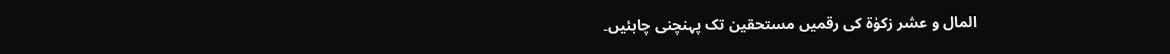المال و عشر زکوٰۃ کی رقمیں مستحقین تک پہنچنی چاہئیں۔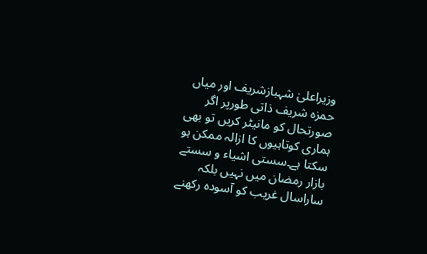وزیراعلیٰ شہبازشریف اور میاں حمزہ شریف ذاتی طورپر اگر صورتحال کو مانیٹر کریں تو بھی ہماری کوتاہیوں کا ازالہ ممکن ہو سکتا ہے۔سستی اشیاء و سستے بازار رمضان میں نہیں بلکہ ساراسال غریب کو آسودہ رکھنے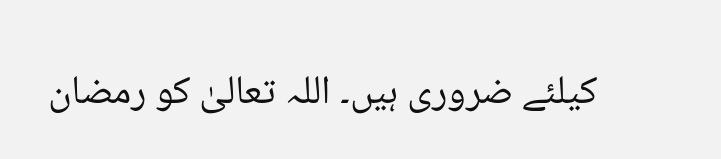کیلئے ضروری ہیں۔ اللہ تعالیٰ کو رمضان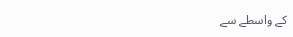کے واسطے سے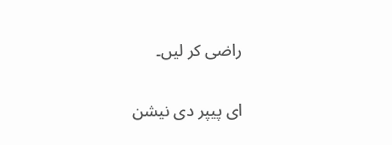راضی کر لیں۔

ای پیپر دی نیشن